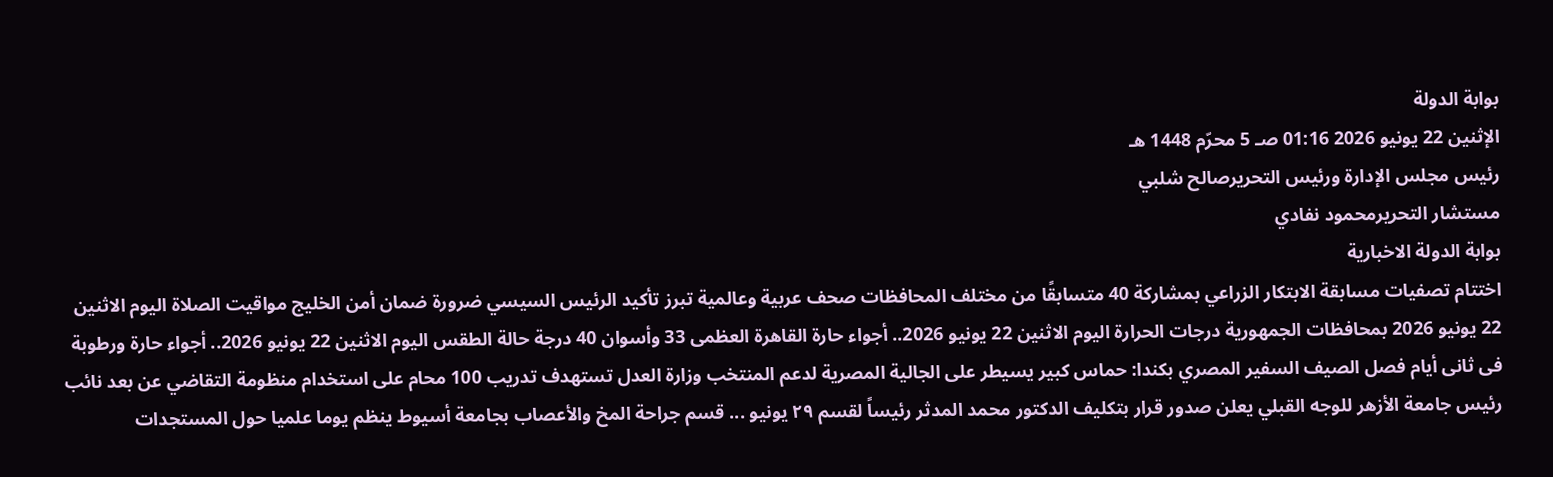بوابة الدولة
الإثنين 22 يونيو 2026 01:16 صـ 5 محرّم 1448 هـ
رئيس مجلس الإدارة ورئيس التحريرصالح شلبي
مستشار التحريرمحمود نفادي
بوابة الدولة الاخبارية
اختتام تصفيات مسابقة الابتكار الزراعي بمشاركة 40 متسابقًا من مختلف المحافظات صحف عربية وعالمية تبرز تأكيد الرئيس السيسي ضرورة ضمان أمن الخليج مواقيت الصلاة اليوم الاثنين 22 يونيو 2026 بمحافظات الجمهورية درجات الحرارة اليوم الاثنين 22 يونيو 2026.. أجواء حارة القاهرة العظمى 33 وأسوان 40 درجة حالة الطقس اليوم الاثنين 22 يونيو 2026.. أجواء حارة ورطوبة فى ثانى أيام فصل الصيف السفير المصري بكندا: حماس كبير يسيطر على الجالية المصرية لدعم المنتخب وزارة العدل تستهدف تدريب 100 محام على استخدام منظومة التقاضي عن بعد نائب رئيس جامعة الأزهر للوجه القبلي يعلن صدور قرار بتكليف الدكتور محمد المدثر رئيساً لقسم ٢٩ يونيو ... قسم جراحة المخ والأعصاب بجامعة أسيوط ينظم يوما علميا حول المستجدات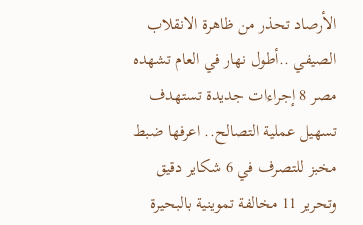الأرصاد تحذر من ظاهرة الانقلاب الصيفي ..أطول نهار في العام تشهده مصر 8 إجراءات جديدة تستهدف تسهيل عملية التصالح.. اعرفها ضبط مخبز للتصرف في 6 شكاير دقيق وتحرير 11 مخالفة تموينية بالبحيرة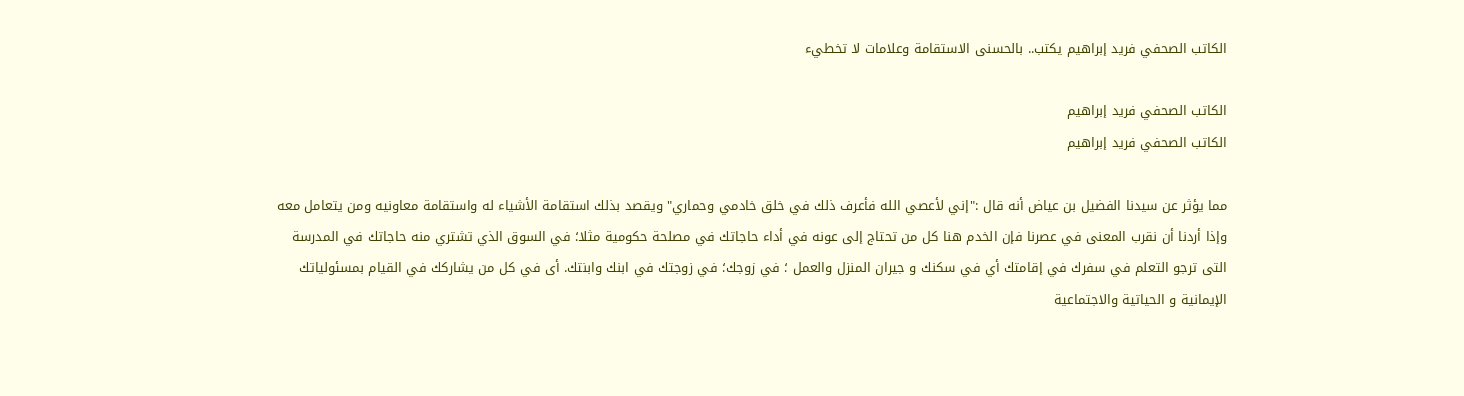الكاتب الصحفي فريد إبراهيم يكتب.. بالحسنى الاستقامة وعلامات لا تخطيء

الكاتب الصحفي فريد إبراهيم
الكاتب الصحفي فريد إبراهيم

مما يؤثر عن سيدنا الفضيل بن عياض أنه قال :"إني لأعصي الله فأعرف ذلك في خلق خادمي وحماري" ويقصد بذلك استقامة الأشياء له واستقامة معاونيه ومن يتعامل معه وإذا أردنا أن نقرب المعنى في عصرنا فإن الخدم هنا كل من تحتاج إلى عونه في أداء حاجاتك في مصلحة حكومية مثلا؛ في السوق الذي تشتري منه حاجاتك في المدرسة التى ترجو التعلم في سفرك في إقامتك أي في سكنك و جيران المنزل والعمل ؛ في زوجك؛ في زوجتك في ابنك وابنتك. أى في كل من يشاركك في القيام بمسئولياتك الإيمانية و الحياتية والاجتماعية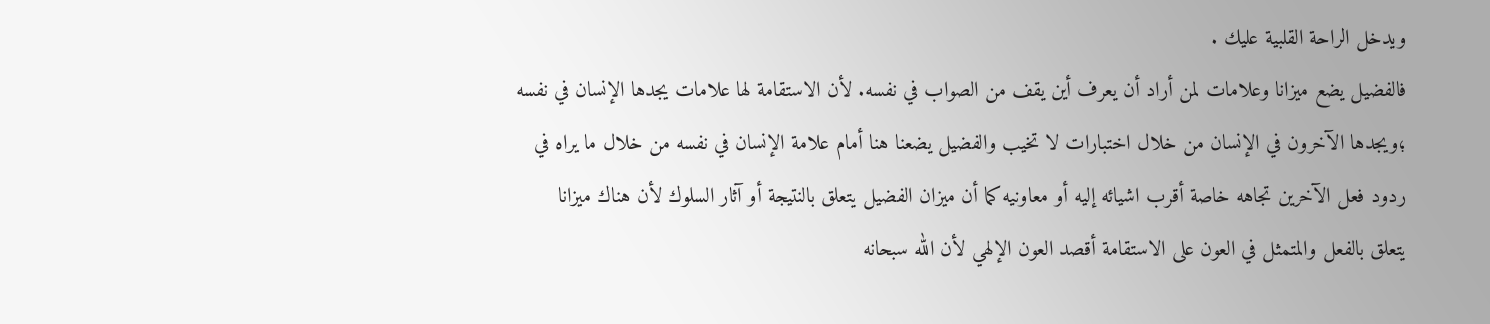ويدخل الراحة القلبية عليك .
فالفضيل يضع ميزانا وعلامات لمن أراد أن يعرف أين يقف من الصواب في نفسه. لأن الاستقامة لها علامات يجدها الإنسان في نفسه ؛ويجدها الآخرون في الإنسان من خلال اختبارات لا تخيب والفضيل يضعنا هنا أمام علامة الإنسان في نفسه من خلال ما يراه في ردود فعل الآخرين تجاهه خاصة أقرب اشيائه إليه أو معاونيه كما أن ميزان الفضيل يتعلق بالنتيجة أو آثار السلوك لأن هناك ميزانا يتعلق بالفعل والمتمثل في العون على الاستقامة أقصد العون الإلهي لأن الله سبحانه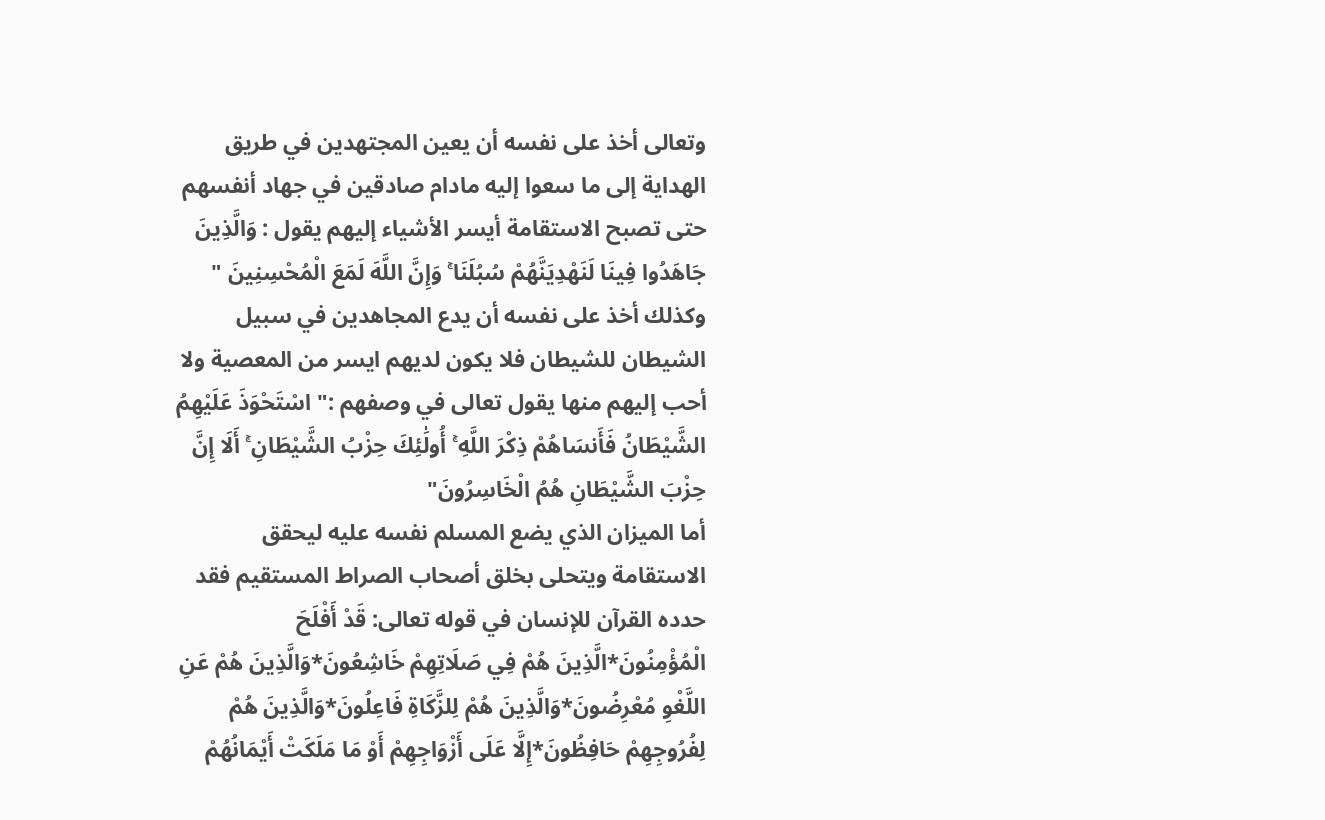وتعالى أخذ على نفسه أن يعين المجتهدين في طريق الهداية إلى ما سعوا إليه مادام صادقين في جهاد أنفسهم حتى تصبح الاستقامة أيسر الأشياء إليهم يقول : وَالَّذِينَ جَاهَدُوا فِينَا لَنَهْدِيَنَّهُمْ سُبُلَنَا ۚ وَإِنَّ اللَّهَ لَمَعَ الْمُحْسِنِينَ " وكذلك أخذ على نفسه أن يدع المجاهدين في سبيل الشيطان للشيطان فلا يكون لديهم ايسر من المعصية ولا أحب إليهم منها يقول تعالى في وصفهم :" اسْتَحْوَذَ عَلَيْهِمُ الشَّيْطَانُ فَأَنسَاهُمْ ذِكْرَ اللَّهِ ۚ أُولَٰئِكَ حِزْبُ الشَّيْطَانِ ۚ أَلَا إِنَّ حِزْبَ الشَّيْطَانِ هُمُ الْخَاسِرُونَ"
أما الميزان الذي يضع المسلم نفسه عليه ليحقق الاستقامة ويتحلى بخلق أصحاب الصراط المستقيم فقد حدده القرآن للإنسان في قوله تعالى: قَدْ أَفْلَحَ الْمُؤْمِنُونَ*الَّذِينَ هُمْ فِي صَلَاتِهِمْ خَاشِعُونَ*وَالَّذِينَ هُمْ عَنِ اللَّغْوِ مُعْرِضُونَ*وَالَّذِينَ هُمْ لِلزَّكَاةِ فَاعِلُونَ*وَالَّذِينَ هُمْ لِفُرُوجِهِمْ حَافِظُونَ*إِلَّا عَلَى أَزْوَاجِهِمْ أَوْ مَا مَلَكَتْ أَيْمَانُهُمْ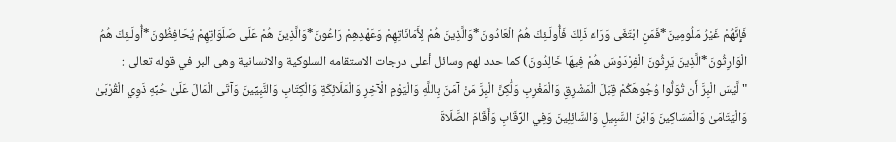فَإِنَّهُمْ غَيْرُ مَلُومِينَ*فَمَنِ ابْتَغَى وَرَاءَ ذَلِكَ فَأُولَـئِكَ هُمُ الْعَادُونَ*وَالَّذِينَ هُمْ لِأَمَانَاتِهِمْ وَعَهْدِهِمْ رَاعُونَ*وَالَّذِينَ هُمْ عَلَى صَلَوَاتِهِمْ يُحَافِظُونَ*أُولَـئِكَ هُمُ الْوَارِثُونَ*الَّذِينَ يَرِثُونَ الْفِرْدَوْسَ هُمْ فِيهَا خَالِدُونَ) كما حدد لهم وسائل أعلى درجات الاستقامه السلوكية والانسانية وهى البر في قوله تعالى :
" لَّيْسَ الْبِرَّ أَن تُوَلُّوا وُجُوهَكُمْ قِبَلَ الْمَشْرِقِ وَالْمَغْرِبِ وَلَٰكِنَّ الْبِرَّ مَنْ آمَنَ بِاللَّهِ وَالْيَوْمِ الْآخِرِ وَالْمَلَائِكَةِ وَالْكِتَابِ وَالنَّبِيِّينَ وَآتَى الْمَالَ عَلَىٰ حُبِّهِ ذَوِي الْقُرْبَىٰ وَالْيَتَامَىٰ وَالْمَسَاكِينَ وَابْنَ السَّبِيلِ وَالسَّائِلِينَ وَفِي الرِّقَابِ وَأَقَامَ الصَّلَاةَ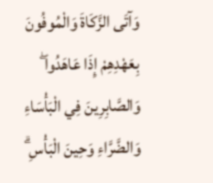وَآتَى الزَّكَاةَ وَالْمُوفُونَ بِعَهْدِهِمْ إِذَا عَاهَدُوا ۖ وَالصَّابِرِينَ فِي الْبَأْسَاءِ وَالضَّرَّاءِ وَحِينَ الْبَأْسِ ۗ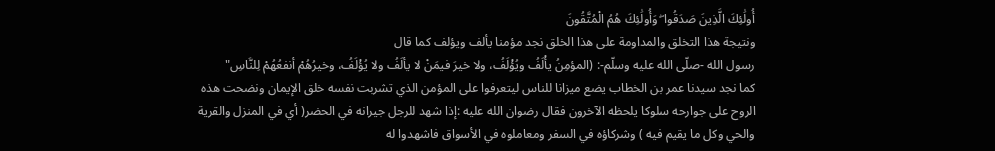أُولَٰئِكَ الَّذِينَ صَدَقُوا ۖ وَأُولَٰئِكَ هُمُ الْمُتَّقُونَ
ونتيجة هذا التخلق والمداومة على هذا الخلق نجد مؤمنا يألف ويؤلف كما قال
رسول الله -صلّى الله عليه وسلّم-: (المؤمِنُ يأْلَفُ ويُؤْلَفُ، ولا خيرَ فيمَنْ لا يألَفُ ولا يُؤْلَفُ، وخيرُهُمْ أنفعُهُمْ لِلنَّاسِ"
كما نجد سيدنا عمر بن الخطاب يضع ميزانا للناس ليتعرفوا على المؤمن الذي تشربت نفسه خلق الإيمان ونضحت هذه الروح على جوارحه سلوكا يلحظه الآخرون فقال رضوان الله عليه :إذا شهد للرجل جيرانه في الحضر( أي في المنزل والقرية والحي وكل ما يقيم فيه ) وشركاؤه في السفر ومعاملوه في الأسواق فاشهدوا له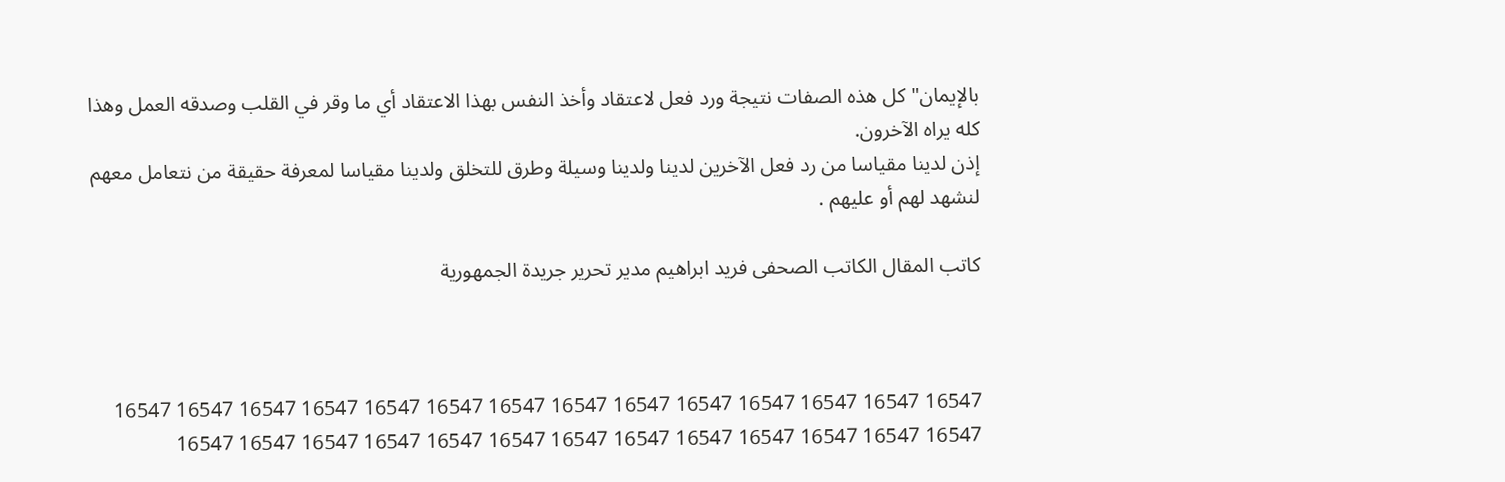بالإيمان"كل هذه الصفات نتيجة ورد فعل لاعتقاد وأخذ النفس بهذا الاعتقاد أي ما وقر في القلب وصدقه العمل وهذا كله يراه الآخرون.
إذن لدينا مقياسا من رد فعل الآخرين لدينا ولدينا وسيلة وطرق للتخلق ولدينا مقياسا لمعرفة حقيقة من نتعامل معهم لنشهد لهم أو عليهم .

كاتب المقال الكاتب الصحفى فريد ابراهيم مدير تحرير جريدة الجمهورية



16547 16547 16547 16547 16547 16547 16547 16547 16547 16547 16547 16547 16547 16547 16547 16547 16547 16547 16547 16547 16547 16547 16547 16547 16547 16547 16547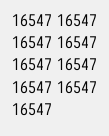16547 16547 16547 16547 16547 16547 16547 16547 16547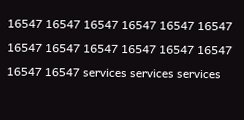16547 16547 16547 16547 16547 16547 16547 16547 16547 16547 16547 16547 16547 16547 services services services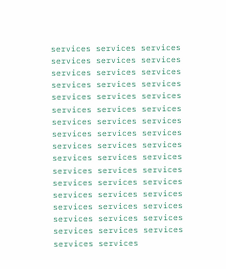services services services services services services services services services services services services services services services services services services services services services services services services services services services services services services services services services services services services services services services services services services services services services services services services services services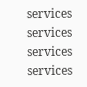services services services services